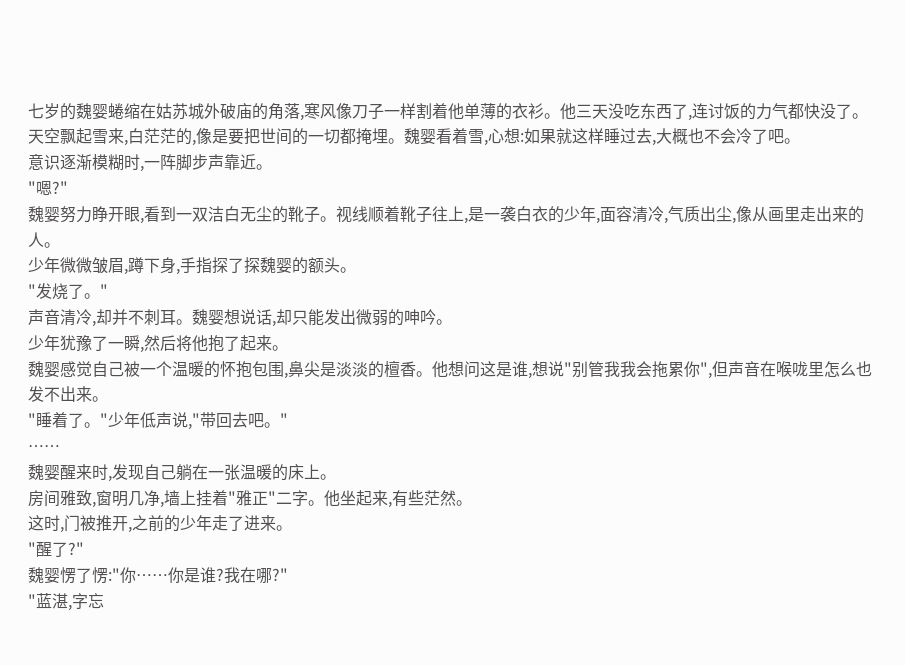七岁的魏婴蜷缩在姑苏城外破庙的角落,寒风像刀子一样割着他单薄的衣衫。他三天没吃东西了,连讨饭的力气都快没了。
天空飘起雪来,白茫茫的,像是要把世间的一切都掩埋。魏婴看着雪,心想:如果就这样睡过去,大概也不会冷了吧。
意识逐渐模糊时,一阵脚步声靠近。
"嗯?"
魏婴努力睁开眼,看到一双洁白无尘的靴子。视线顺着靴子往上,是一袭白衣的少年,面容清冷,气质出尘,像从画里走出来的人。
少年微微皱眉,蹲下身,手指探了探魏婴的额头。
"发烧了。"
声音清冷,却并不刺耳。魏婴想说话,却只能发出微弱的呻吟。
少年犹豫了一瞬,然后将他抱了起来。
魏婴感觉自己被一个温暖的怀抱包围,鼻尖是淡淡的檀香。他想问这是谁,想说"别管我我会拖累你",但声音在喉咙里怎么也发不出来。
"睡着了。"少年低声说,"带回去吧。"
……
魏婴醒来时,发现自己躺在一张温暖的床上。
房间雅致,窗明几净,墙上挂着"雅正"二字。他坐起来,有些茫然。
这时,门被推开,之前的少年走了进来。
"醒了?"
魏婴愣了愣:"你……你是谁?我在哪?"
"蓝湛,字忘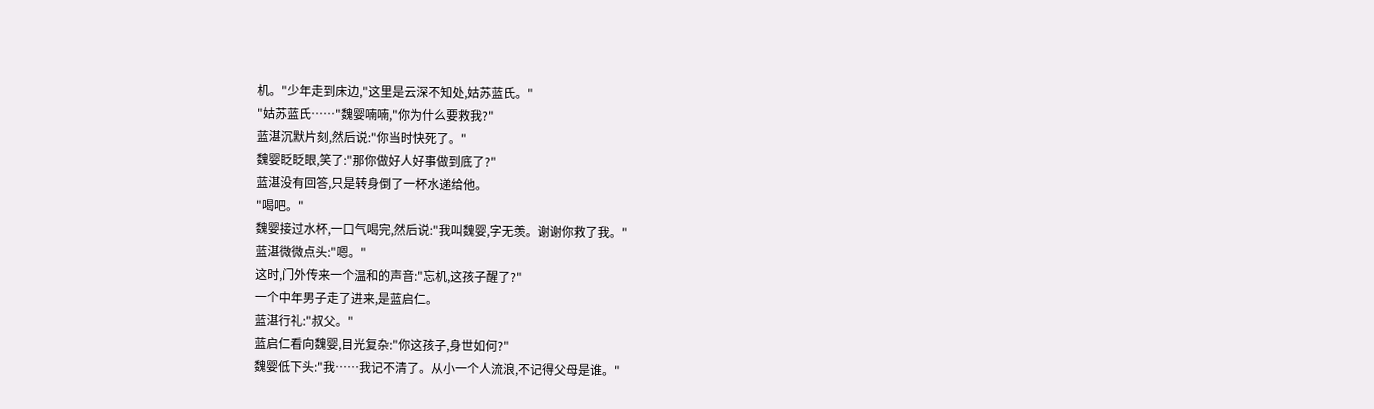机。"少年走到床边,"这里是云深不知处,姑苏蓝氏。"
"姑苏蓝氏……"魏婴喃喃,"你为什么要救我?"
蓝湛沉默片刻,然后说:"你当时快死了。"
魏婴眨眨眼,笑了:"那你做好人好事做到底了?"
蓝湛没有回答,只是转身倒了一杯水递给他。
"喝吧。"
魏婴接过水杯,一口气喝完,然后说:"我叫魏婴,字无羡。谢谢你救了我。"
蓝湛微微点头:"嗯。"
这时,门外传来一个温和的声音:"忘机,这孩子醒了?"
一个中年男子走了进来,是蓝启仁。
蓝湛行礼:"叔父。"
蓝启仁看向魏婴,目光复杂:"你这孩子,身世如何?"
魏婴低下头:"我……我记不清了。从小一个人流浪,不记得父母是谁。"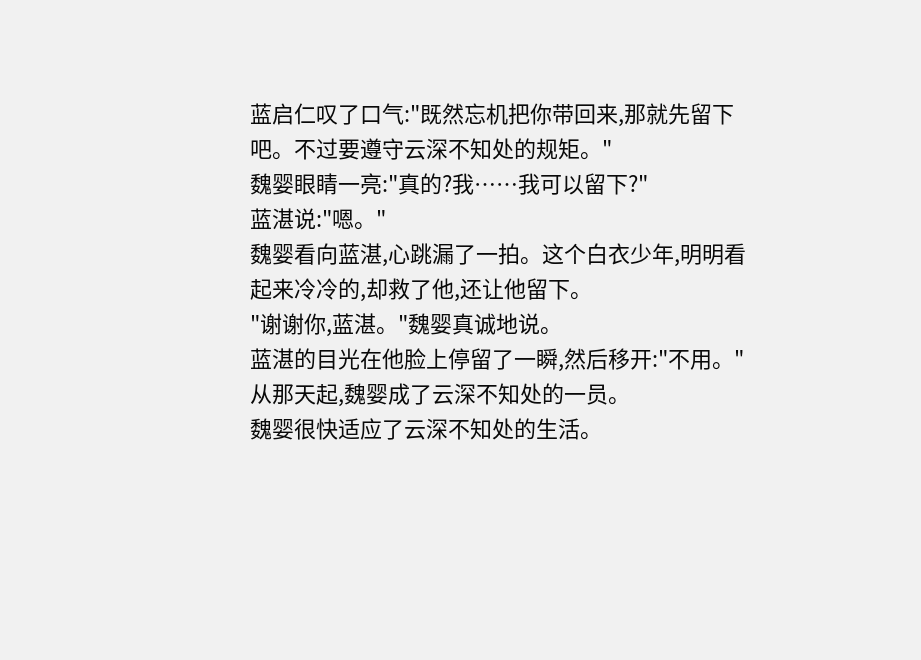蓝启仁叹了口气:"既然忘机把你带回来,那就先留下吧。不过要遵守云深不知处的规矩。"
魏婴眼睛一亮:"真的?我……我可以留下?"
蓝湛说:"嗯。"
魏婴看向蓝湛,心跳漏了一拍。这个白衣少年,明明看起来冷冷的,却救了他,还让他留下。
"谢谢你,蓝湛。"魏婴真诚地说。
蓝湛的目光在他脸上停留了一瞬,然后移开:"不用。"
从那天起,魏婴成了云深不知处的一员。
魏婴很快适应了云深不知处的生活。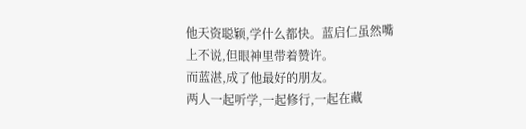他天资聪颖,学什么都快。蓝启仁虽然嘴上不说,但眼神里带着赞许。
而蓝湛,成了他最好的朋友。
两人一起听学,一起修行,一起在藏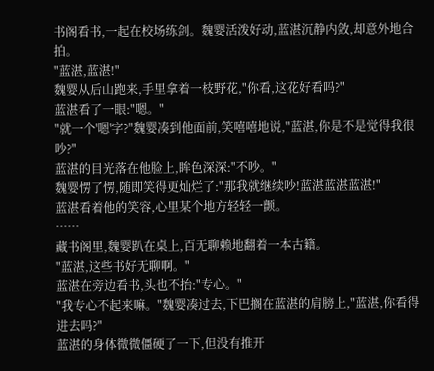书阁看书,一起在校场练剑。魏婴活泼好动,蓝湛沉静内敛,却意外地合拍。
"蓝湛,蓝湛!"
魏婴从后山跑来,手里拿着一枝野花,"你看,这花好看吗?"
蓝湛看了一眼:"嗯。"
"就一个'嗯'字?"魏婴凑到他面前,笑嘻嘻地说,"蓝湛,你是不是觉得我很吵?"
蓝湛的目光落在他脸上,眸色深深:"不吵。"
魏婴愣了愣,随即笑得更灿烂了:"那我就继续吵!蓝湛蓝湛蓝湛!"
蓝湛看着他的笑容,心里某个地方轻轻一颤。
……
藏书阁里,魏婴趴在桌上,百无聊赖地翻着一本古籍。
"蓝湛,这些书好无聊啊。"
蓝湛在旁边看书,头也不抬:"专心。"
"我专心不起来嘛。"魏婴凑过去,下巴搁在蓝湛的肩膀上,"蓝湛,你看得进去吗?"
蓝湛的身体微微僵硬了一下,但没有推开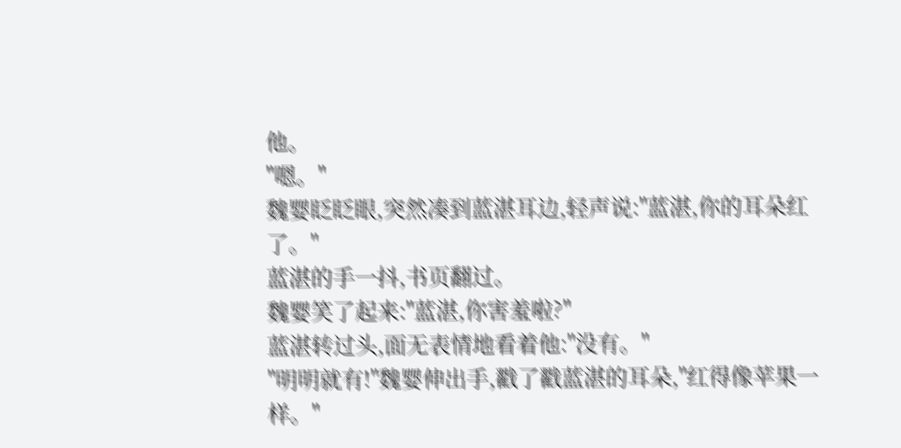他。
"嗯。"
魏婴眨眨眼,突然凑到蓝湛耳边,轻声说:"蓝湛,你的耳朵红了。"
蓝湛的手一抖,书页翻过。
魏婴笑了起来:"蓝湛,你害羞啦?"
蓝湛转过头,面无表情地看着他:"没有。"
"明明就有!"魏婴伸出手,戳了戳蓝湛的耳朵,"红得像苹果一样。"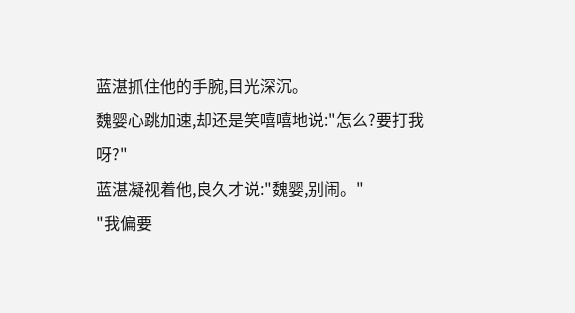蓝湛抓住他的手腕,目光深沉。
魏婴心跳加速,却还是笑嘻嘻地说:"怎么?要打我呀?"
蓝湛凝视着他,良久才说:"魏婴,别闹。"
"我偏要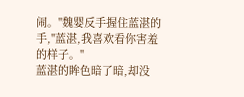闹。"魏婴反手握住蓝湛的手,"蓝湛,我喜欢看你害羞的样子。"
蓝湛的眸色暗了暗,却没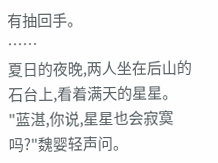有抽回手。
……
夏日的夜晚,两人坐在后山的石台上,看着满天的星星。
"蓝湛,你说,星星也会寂寞吗?"魏婴轻声问。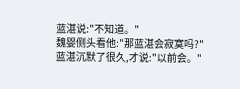蓝湛说:"不知道。"
魏婴侧头看他:"那蓝湛会寂寞吗?"
蓝湛沉默了很久,才说:"以前会。"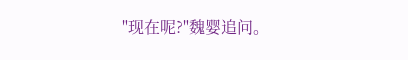"现在呢?"魏婴追问。